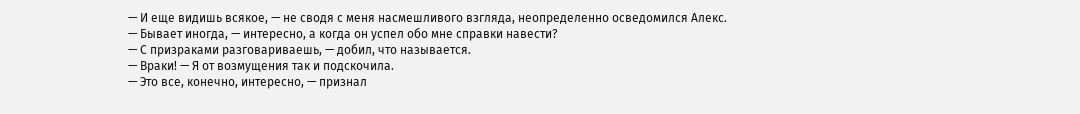— И еще видишь всякое, — не сводя с меня насмешливого взгляда, неопределенно осведомился Алекс.
— Бывает иногда, — интересно, а когда он успел обо мне справки навести?
— С призраками разговариваешь, — добил, что называется.
— Враки! — Я от возмущения так и подскочила.
— Это все, конечно, интересно, — признал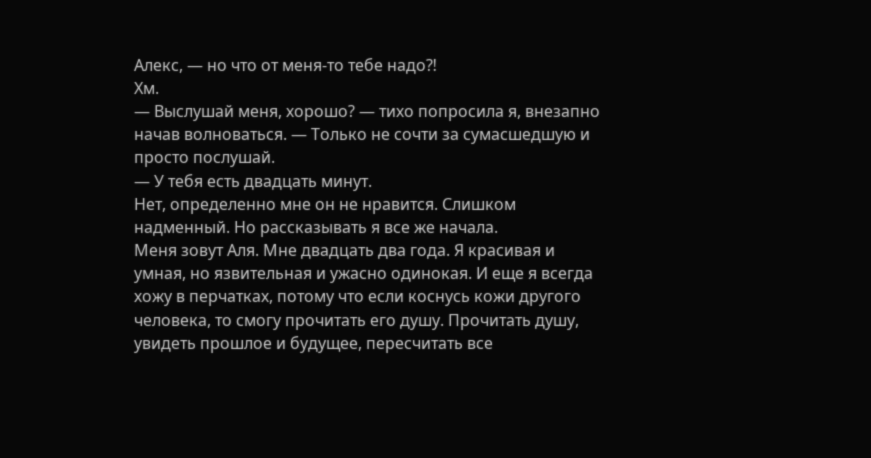Алекс, — но что от меня-то тебе надо⁈
Хм.
— Выслушай меня, хорошо? — тихо попросила я, внезапно начав волноваться. — Только не сочти за сумасшедшую и просто послушай.
— У тебя есть двадцать минут.
Нет, определенно мне он не нравится. Слишком надменный. Но рассказывать я все же начала.
Меня зовут Аля. Мне двадцать два года. Я красивая и умная, но язвительная и ужасно одинокая. И еще я всегда хожу в перчатках, потому что если коснусь кожи другого человека, то смогу прочитать его душу. Прочитать душу, увидеть прошлое и будущее, пересчитать все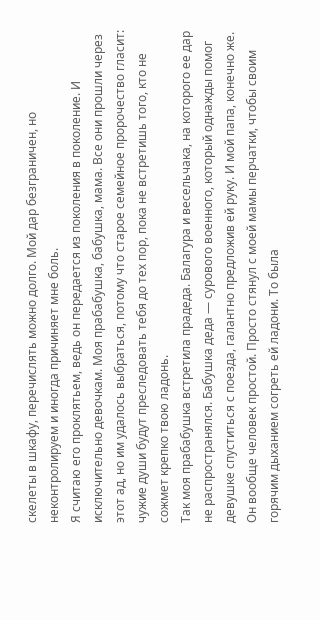скелеты в шкафу, перечислять можно долго. Мой дар безграничен, но неконтролируем и иногда причиняет мне боль.
Я считаю его проклятьем, ведь он передается из поколения в поколение. И исключительно девочкам. Моя прабабушка, бабушка, мама. Все они прошли через этот ад, но им удалось выбраться, потому что старое семейное пророчество гласит: чужие души будут преследовать тебя до тех пор, пока не встретишь того, кто не сожмет крепко твою ладонь.
Так моя прабабушка встретила прадеда. Балагура и весельчака, на которого ее дар не распространялся. Бабушка деда — сурового военного, который однажды помог девушке спуститься с поезда, галантно предложив ей руку. И мой папа, конечно же. Он вообще человек простой. Просто стянул с моей мамы перчатки, чтобы своим горячим дыханием согреть ей ладони. То была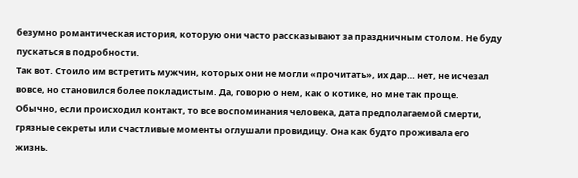безумно романтическая история, которую они часто рассказывают за праздничным столом. Не буду пускаться в подробности.
Так вот. Стоило им встретить мужчин, которых они не могли «прочитать», их дар… нет, не исчезал вовсе, но становился более покладистым. Да, говорю о нем, как о котике, но мне так проще. Обычно, если происходил контакт, то все воспоминания человека, дата предполагаемой смерти, грязные секреты или счастливые моменты оглушали провидицу. Она как будто проживала его жизнь.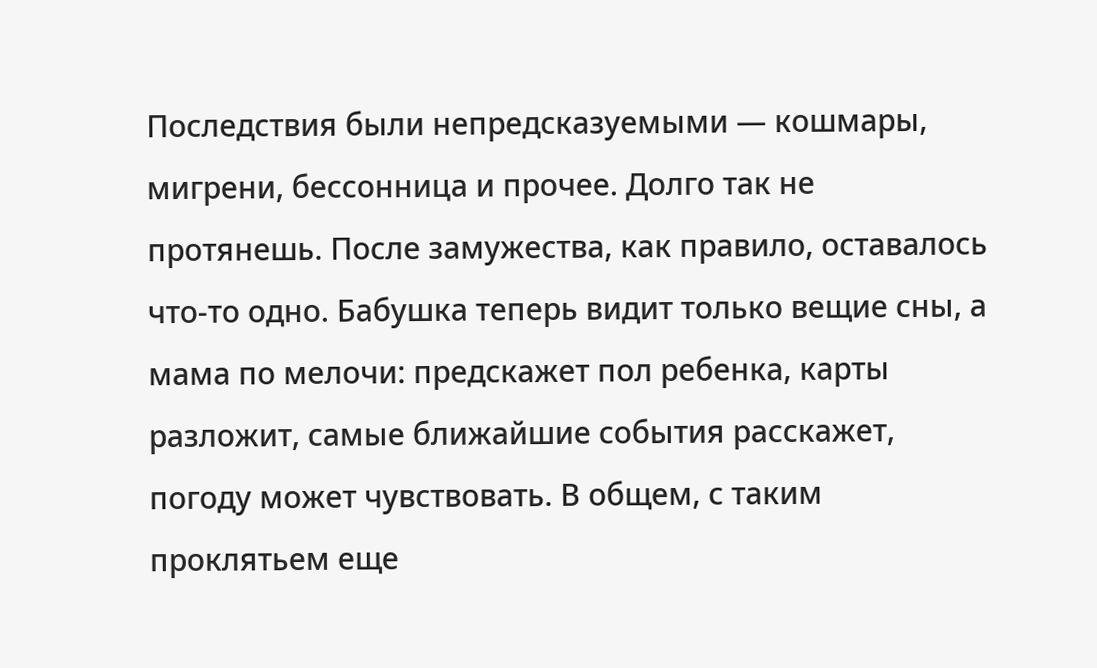Последствия были непредсказуемыми — кошмары, мигрени, бессонница и прочее. Долго так не протянешь. После замужества, как правило, оставалось что-то одно. Бабушка теперь видит только вещие сны, а мама по мелочи: предскажет пол ребенка, карты разложит, самые ближайшие события расскажет, погоду может чувствовать. В общем, с таким проклятьем еще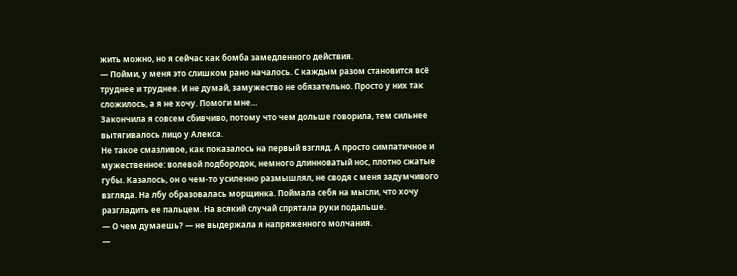жить можно, но я сейчас как бомба замедленного действия.
— Пойми, у меня это слишком рано началось. С каждым разом становится всё труднее и труднее. И не думай, замужество не обязательно. Просто у них так сложилось, а я не хочу. Помоги мне…
Закончила я совсем сбивчиво, потому что чем дольше говорила, тем сильнее вытягивалось лицо у Алекса.
Не такое смазливое, как показалось на первый взгляд. А просто симпатичное и мужественное: волевой подбородок, немного длинноватый нос, плотно сжатые губы. Казалось, он о чем-то усиленно размышлял, не сводя с меня задумчивого взгляда. На лбу образовалась морщинка. Поймала себя на мысли, что хочу разгладить ее пальцем. На всякий случай спрятала руки подальше.
— О чем думаешь? — не выдержала я напряженного молчания.
—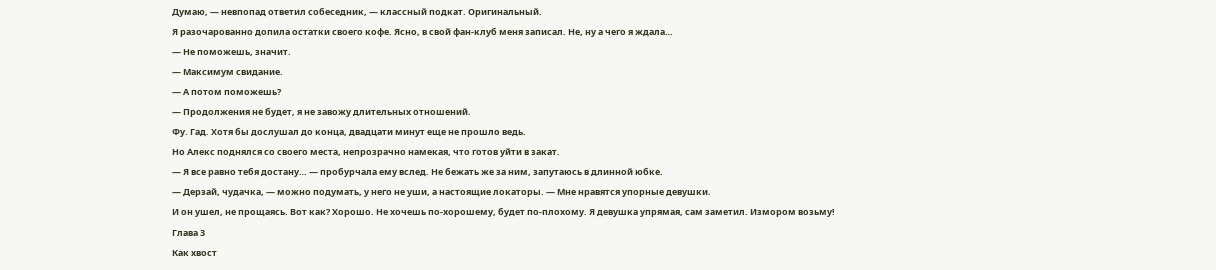Думаю, — невпопад ответил собеседник, — классный подкат. Оригинальный.
Я разочарованно допила остатки своего кофе. Ясно, в свой фан-клуб меня записал. Не, ну а чего я ждала…
— Не поможешь, значит.
— Максимум свидание.
— А потом поможешь?
— Продолжения не будет, я не завожу длительных отношений.
Фу. Гад. Хотя бы дослушал до конца, двадцати минут еще не прошло ведь.
Но Алекс поднялся со своего места, непрозрачно намекая, что готов уйти в закат.
— Я все равно тебя достану… — пробурчала ему вслед. Не бежать же за ним, запутаюсь в длинной юбке.
— Дерзай, чудачка, — можно подумать, у него не уши, а настоящие локаторы. — Мне нравятся упорные девушки.
И он ушел, не прощаясь. Вот как? Хорошо. Не хочешь по-хорошему, будет по-плохому. Я девушка упрямая, сам заметил. Измором возьму!
Глава 3
Как хвост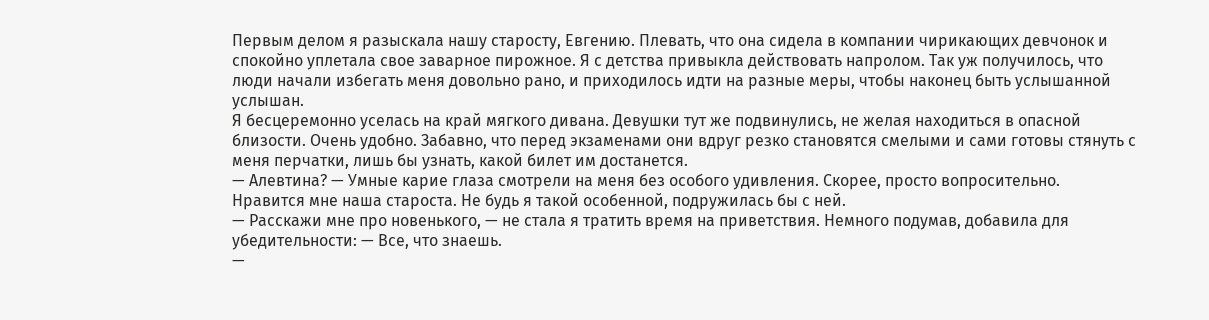Первым делом я разыскала нашу старосту, Евгению. Плевать, что она сидела в компании чирикающих девчонок и спокойно уплетала свое заварное пирожное. Я с детства привыкла действовать напролом. Так уж получилось, что люди начали избегать меня довольно рано, и приходилось идти на разные меры, чтобы наконец быть услышанной услышан.
Я бесцеремонно уселась на край мягкого дивана. Девушки тут же подвинулись, не желая находиться в опасной близости. Очень удобно. Забавно, что перед экзаменами они вдруг резко становятся смелыми и сами готовы стянуть с меня перчатки, лишь бы узнать, какой билет им достанется.
— Алевтина? — Умные карие глаза смотрели на меня без особого удивления. Скорее, просто вопросительно.
Нравится мне наша староста. Не будь я такой особенной, подружилась бы с ней.
— Расскажи мне про новенького, — не стала я тратить время на приветствия. Немного подумав, добавила для убедительности: — Все, что знаешь.
—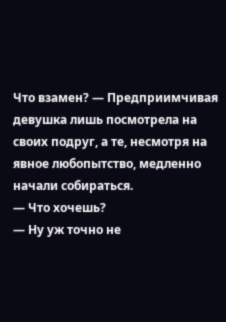Что взамен? — Предприимчивая девушка лишь посмотрела на своих подруг, а те, несмотря на явное любопытство, медленно начали собираться.
— Что хочешь?
— Ну уж точно не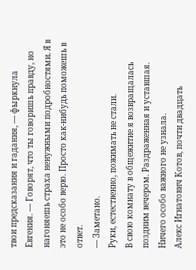твои предсказания и гадания, — фыркнула Евгения. — Говорят, что ты говоришь правду, но нагоняешь страха ненужными подробностями. Я в это не особо верю. Просто как-нибудь поможешь в ответ.
— Заметано.
Руки, естественно, пожимать не стали.
В свою комнату в общежитие я возвращалась поздним вечером. Раздраженная и уставшая.
Ничего особо важного не узнала.
Алекс Игнатович Котов, почти двадцать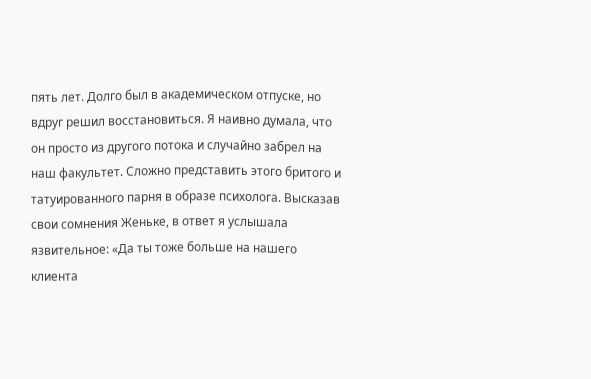пять лет. Долго был в академическом отпуске, но вдруг решил восстановиться. Я наивно думала, что он просто из другого потока и случайно забрел на наш факультет. Сложно представить этого бритого и татуированного парня в образе психолога. Высказав свои сомнения Женьке, в ответ я услышала язвительное: «Да ты тоже больше на нашего клиента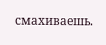смахиваешь.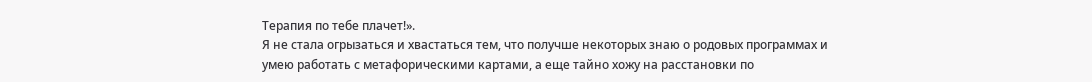Терапия по тебе плачет!».
Я не стала огрызаться и хвастаться тем, что получше некоторых знаю о родовых программах и умею работать с метафорическими картами, а еще тайно хожу на расстановки по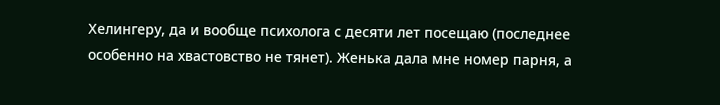Хелингеру, да и вообще психолога с десяти лет посещаю (последнее особенно на хвастовство не тянет). Женька дала мне номер парня, а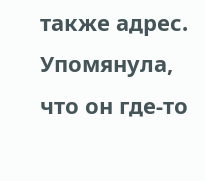также адрес. Упомянула, что он где-то